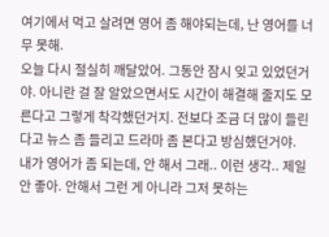여기에서 먹고 살려면 영어 좀 해야되는데, 난 영어를 너무 못해.
오늘 다시 절실히 깨달았어. 그동안 잠시 잊고 있었던거야. 아니란 걸 잘 알았으면서도 시간이 해결해 줄지도 모른다고 그렇게 착각했던거지. 전보다 조금 더 많이 들린다고 뉴스 좀 들리고 드라마 좀 본다고 방심했던거야.
내가 영어가 좀 되는데, 안 해서 그래.. 이런 생각.. 제일 안 좋아. 안해서 그런 게 아니라 그저 못하는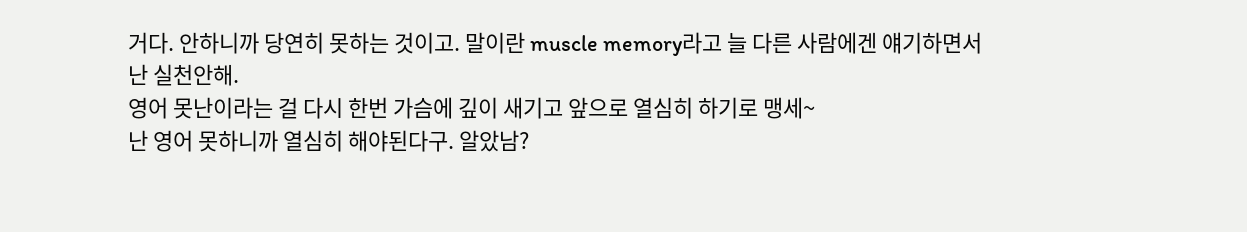거다. 안하니까 당연히 못하는 것이고. 말이란 muscle memory라고 늘 다른 사람에겐 얘기하면서 난 실천안해.
영어 못난이라는 걸 다시 한번 가슴에 깊이 새기고 앞으로 열심히 하기로 맹세~
난 영어 못하니까 열심히 해야된다구. 알았남?